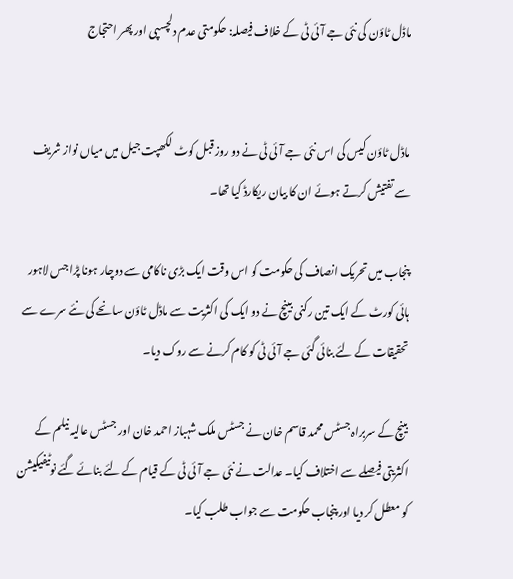ماڈل ٹاؤن کی نئی جے آئی ٹی کے خلاف فیصلہ: حکومتی عدم دلچسپی اور پھر احتجاج


ماڈل ٹاؤن کیس کی اس نئی جے آئی ٹی نے دو روز قبل کوٹ لکھپت جیل میں میاں نواز شریف سے تفتیش کرتے ہوئے ان کا بیان ریکارڈ کیا تھا۔

پنجاب میں تحریک انصاف کی حکومت کو اس وقت ایک بڑی ناکامی سے دوچار ہونا پڑا جس لاہور ہائی کورٹ کے ایک تین رکنی بینچ نے دو ایک کی اکثریت سے ماڈل ٹاؤن سانحے کی نئے سرے سے تحقیقات کے لئے بنائی گئی جے آئی ٹی کو کام کرنے سے روک دیا۔

بینچ کے سربراہ جسٹس محمد قاسم خان نے جسٹس ملک شہباز احمد خان اور جسٹس عالیہ نیلم کے اکثریتی فیصلے سے اختلاف کیا۔ عدالت نے نئی جے آئی ٹی کے قیام کے لئے بنائے گئے نوٹیفیکیشن کو معطل کر دیا اور پنجاب حکومت سے جواب طلب کیا۔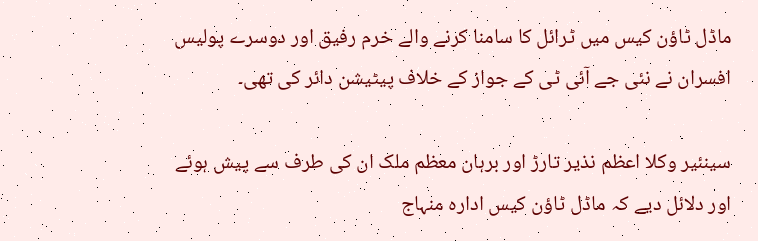ماڈل ٹاؤن کیس میں ٹرائل کا سامنا کرنے والے خرم رفیق اور دوسرے پولیس افسران نے نئی جے آئی ٹی کے جواز کے خلاف پیٹیشن دائر کی تھی۔

سینئیر وکلا اعظم نذیر تارڑ اور برہان معظم ملک ان کی طرف سے پیش ہوئے اور دلائل دیے کہ ماڈل ٹاؤن کیس ادارہ منہاج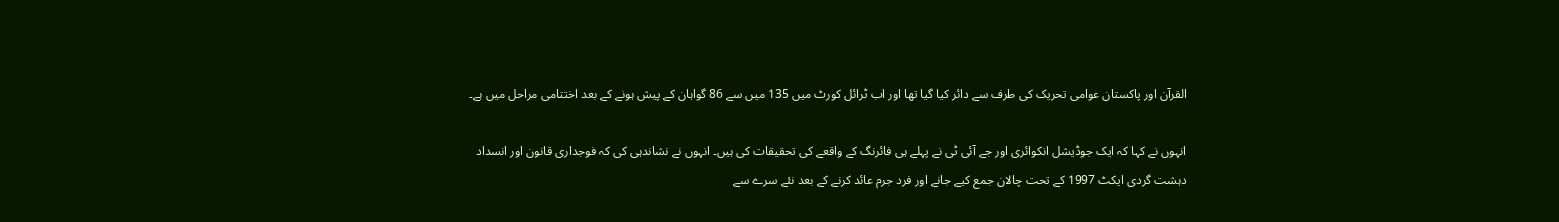القرآن اور پاکستان عوامی تحریک کی طرف سے دائر کیا گیا تھا اور اب ٹرائل کورٹ میں 135 میں سے 86 گواہان کے پیش ہونے کے بعد اختتامی مراحل میں ہے۔

انہوں نے کہا کہ ایک جوڈیشل انکوائری اور جے آئی ٹی نے پہلے ہی فائرنگ کے واقعے کی تحقیقات کی ہیں۔ انہوں نے نشاندہی کی کہ فوجداری قانون اور انسداد دہشت گردی ایکٹ 1997 کے تحت چالان جمع کیے جانے اور فرد جرم عائد کرنے کے بعد نئے سرے سے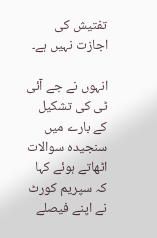تفتیش کی اجازت نہیں ہے۔

انہوں نے جے آئی ٹی کی تشکیل کے بارے میں سنجیدہ سوالات اٹھاتے ہوئے کہا کہ سپریم کورٹ نے اپنے فیصلے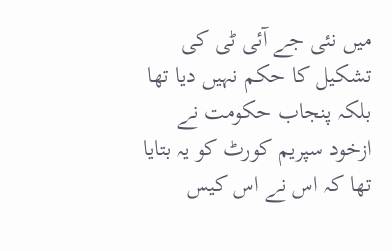میں نئی جے آئی ٹی کی تشکیل کا حکم نہیں دیا تھا بلکہ پنجاب حکومت نے ازخود سپریم کورٹ کو یہ بتایا تھا کہ اس نے اس کیس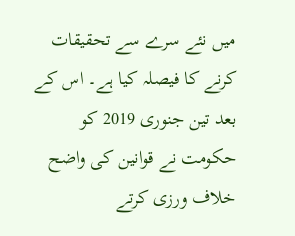میں نئے سرے سے تحقیقات کرنے کا فیصلہ کیا ہے۔ اس کے بعد تین جنوری 2019 کو حکومت نے قوانین کی واضح خلاف ورزی کرتے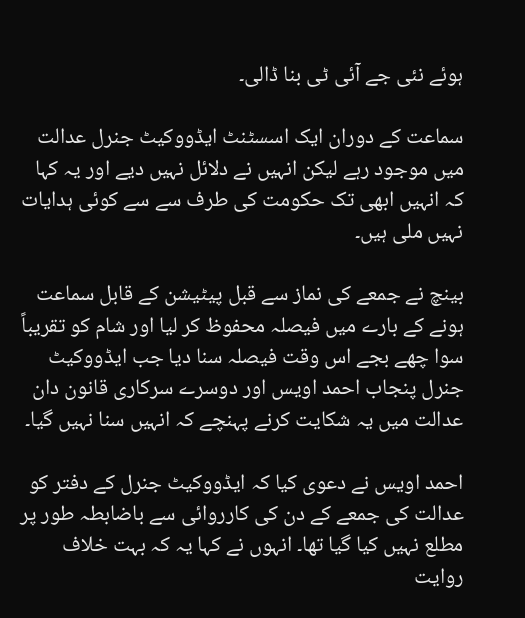ہوئے نئی جے آئی ٹی بنا ڈالی۔

سماعت کے دوران ایک اسسٹنٹ ایڈووکیٹ جنرل عدالت میں موجود رہے لیکن انہیں نے دلائل نہیں دیے اور یہ کہا کہ انہیں ابھی تک حکومت کی طرف سے سے کوئی ہدایات نہیں ملی ہیں۔

بینچ نے جمعے کی نماز سے قبل پیٹیشن کے قابل سماعت ہونے کے بارے میں فیصلہ محفوظ کر لیا اور شام کو تقریباً سوا چھے بجے اس وقت فیصلہ سنا دیا جب ایڈووکیٹ جنرل پنجاب احمد اویس اور دوسرے سرکاری قانون دان عدالت میں یہ شکایت کرنے پہنچے کہ انہیں سنا نہیں گیا۔

احمد اویس نے دعوی کیا کہ ایڈووکیٹ جنرل کے دفتر کو عدالت کی جمعے کے دن کی کارروائی سے باضابطہ طور پر مطلع نہیں کیا گیا تھا۔ انہوں نے کہا یہ کہ بہت خلاف روایت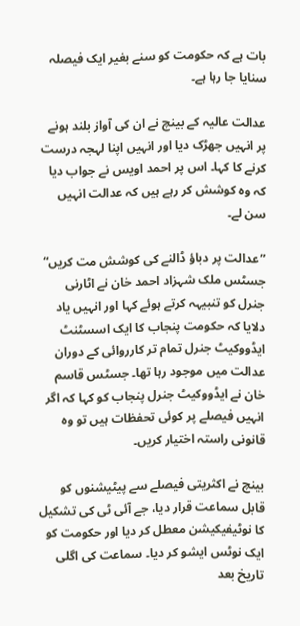بات ہے کہ حکومت کو سنے بغیر ایک فیصلہ سنایا جا رہا ہے۔

عدالت عالیہ کے بینچ نے ان کی آواز بلند ہونے پر انہیں جھڑک دیا اور انہیں اپنا لہجہ درست کرنے کا کہا۔ اس پر احمد اویس نے جواب دیا کہ وہ کوشش کر رہے ہیں کہ عدالت انہیں سن لے۔

”عدالت پر دباؤ ڈالنے کی کوشش مت کریں“ جسٹس ملک شہزاد احمد خان نے اٹارنی جنرل کو تنبیہہ کرتے ہوئے کہا اور انہیں یاد دلایا کہ حکومت پنجاب کا ایک اسسٹنٹ ایڈووکیٹ جنرل تمام تر کارروائی کے دوران عدالت میں موجود رہا تھا۔ جسٹس قاسم خان نے ایڈووکیٹ جنرل پنجاب کو کہا کہ اگر انہیں فیصلے پر کوئی تحفظات ہیں تو وہ قانونی راستہ اختیار کریں۔

بینچ نے اکثریتی فیصلے سے پیٹیشنوں کو قابل سماعت قرار دیا، جے آئی ٹی کی تشکیل کا نوٹیفیکیشن معطل کر دیا اور حکومت کو ایک نوٹس ایشو کر دیا۔ سماعت کی اگلی تاریخ بعد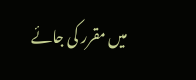میں مقرر کی جائے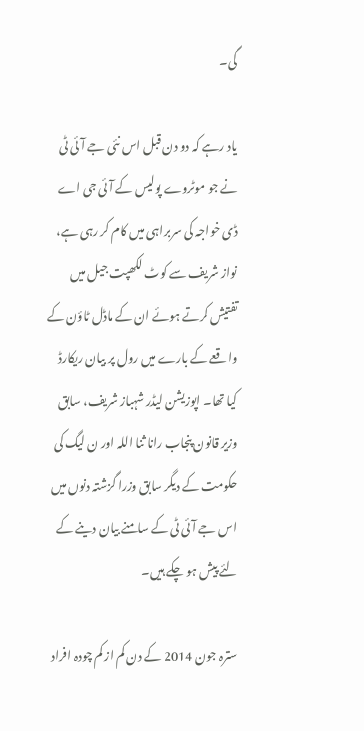گی۔

یاد رہے کہ دو دن قبل اس نئی جے آئی ٹی نے جو موٹروے پولیس کے آئی جی اے ڈی خواجہ کی سربراہی میں کام کر رہی ہے، نواز شریف سے کوٹ لکھپت جیل میں تفتیش کرتے ہوئے ان کے ماڈل ٹاؤن کے واقعے کے بارے میں رول پر بیان ریکارڈ کیا تھا۔ اپوزیشن لیڈر شہباز شریف، سابق وزیر قانون پنجاب رانا ثنا اللہ اور ن لیگ کی حکومت کے دیگر سابق وزرا گزشتہ دنوں میں اس جے آئی ٹی کے سامنے بیان دینے کے لئے پیش ہو چکے ہیں۔

سترہ جون 2014 کے دن کم از کم چودہ افراد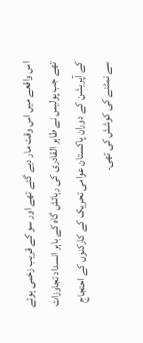اس واقعے میں اس وقت مار دیے گئے تھے اور سو کے قریب زخمی ہوئے تھے جب پولیس نے طاہر القادری کی رہائش گاہ کے باہر انسداد تجاوزات کے آپریشن کے دوران پاکستان عوامی تحریک کے کارکنوں کے احتجاج سے نمٹنے کی کوشش کی تھی۔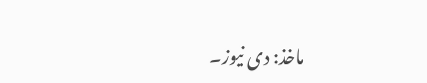ماخذ: دی نیوز۔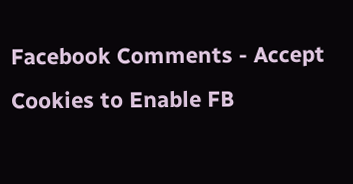Facebook Comments - Accept Cookies to Enable FB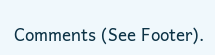Comments (See Footer).